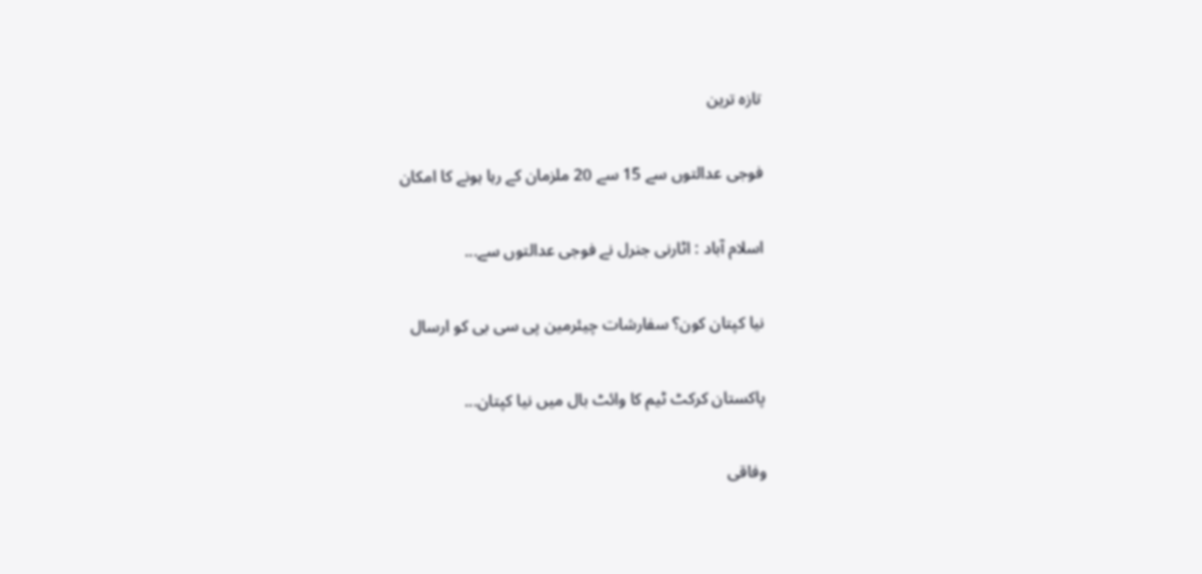تازہ ترین

فوجی عدالتوں سے 15 سے 20 ملزمان کے رہا ہونے کا امکان

اسلام آباد : اٹارنی جنرل نے فوجی عدالتوں سے...

نیا کپتان کون؟ سفارشات چیئرمین پی سی بی کو ارسال

پاکستان کرکٹ ٹیم کا وائٹ بال میں نیا کپتان...

وفاقی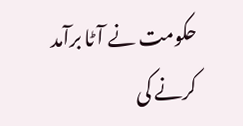حکومت نے آٹا برآمد کرنے کی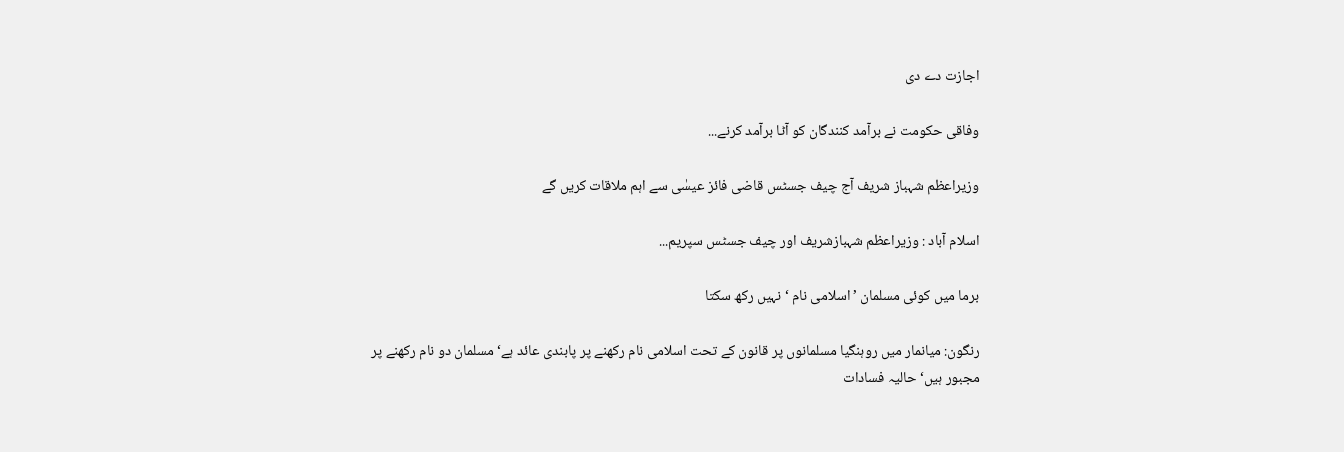اجازت دے دی

وفاقی حکومت نے برآمد کنندگان کو آٹا برآمد کرنے...

وزیراعظم شہباز شریف آج چیف جسٹس قاضی فائز عیسٰی سے اہم ملاقات کریں گے

اسلام آباد : وزیراعظم شہبازشریف اور چیف جسٹس سپریم...

برما میں کوئی مسلمان ’اسلامی نام ‘ نہیں رکھ سکتا

رنگون: میانمار میں روہنگیا مسلمانوں پر قانون کے تحت اسلامی نام رکھنے پر پابندی عائد ہے‘ مسلمان دو نام رکھنے پر مجبور ہیں‘ حالیہ فسادات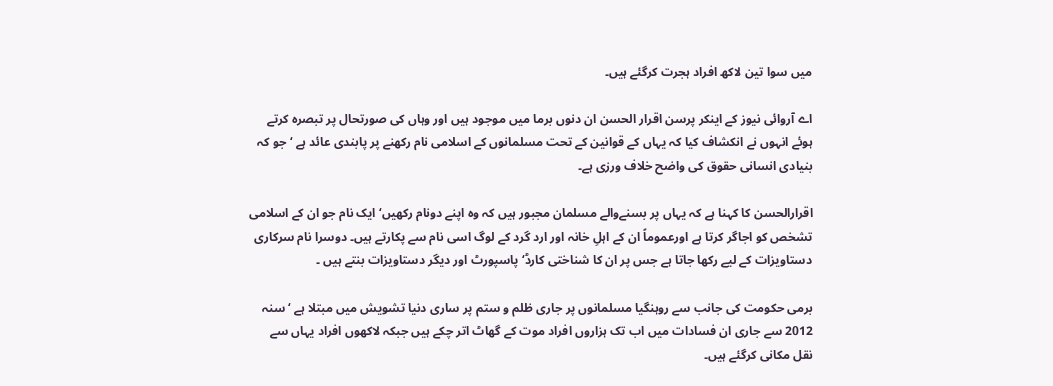میں سوا تین لاکھ افراد ہجرت کرگئے ہیں۔

اے آروائی نیوز کے اینکر پرسن اقرار الحسن ان دنوں برما میں موجود ہیں اور وہاں کی صورتحال پر تبصرہ کرتے ہوئے انہوں نے انکشاف کیا کہ یہاں کے قوانین کے تحت مسلمانوں کے اسلامی نام رکھنے پر پابندی عائد ہے ‘ جو کہ بنیادی انسانی حقوق کی واضح خلاف ورزی ہے۔

اقرارالحسن کا کہنا ہے کہ یہاں پر بسنےوالے مسلمان مجبور ہیں کہ وہ اپنے دونام رکھیں‘ ایک نام جو ان کے اسلامی تشخص کو اجاگر کرتا ہے اورعموماً ان کے اہلِ خانہ اور ارد گرد کے لوگ اسی نام سے پکارتے ہیں۔ دوسرا نام سرکاری دستاویزات کے لیے رکھا جاتا ہے جس پر ان کا شناختی کارڈ‘ پاسپورٹ اور دیگر دستاویزات بنتے ہیں ۔

برمی حکومت کی جانب سے روہنگیا مسلمانوں پر جاری ظلم و ستم پر ساری دنیا تشویش میں مبتلا ہے ‘ سنہ 2012 سے جاری ان فسادات میں اب تک ہزاروں افراد موت کے گھاٹ اتر چکے ہیں جبکہ لاکھوں افراد یہاں سے نقل مکانی کرگئے ہیں۔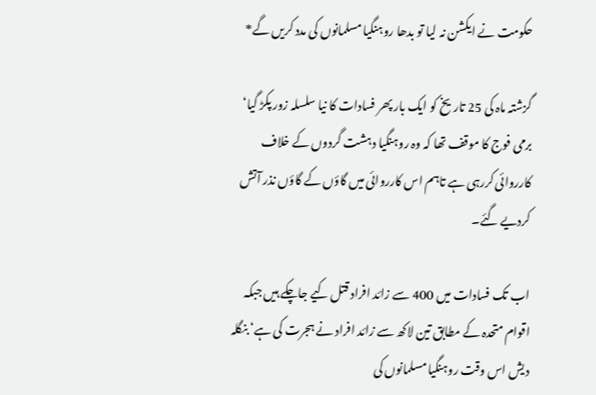حکومت نے ایکشن نہ لیا تو بدھا روہنگیا مسلمانوں کی مدد کریں گے*

گزشتہ ماہ کی 25 تاریخ کو ایک بار پھر فسادات کا نیا سلسلہ زور پکڑ گیا‘ برمی فوج کا موقف تھا کہ وہ روہنگیا دہشت گردوں کے خلاف کارروائی کررہی ہے تاہم اس کارروائی میں گاؤں کے گاؤں نذر آتش کردیے گئے۔

اب تک فسادات میں 400 سے زائد افراد قتل کیے جاچکے ہیں جبکہ اقوام متحدہ کے مطابق تین لاکھ سے زائد افراد نے ہجرت کی ہے‘ بنگلہ دیش اس وقت روہنگیا مسلمانوں کی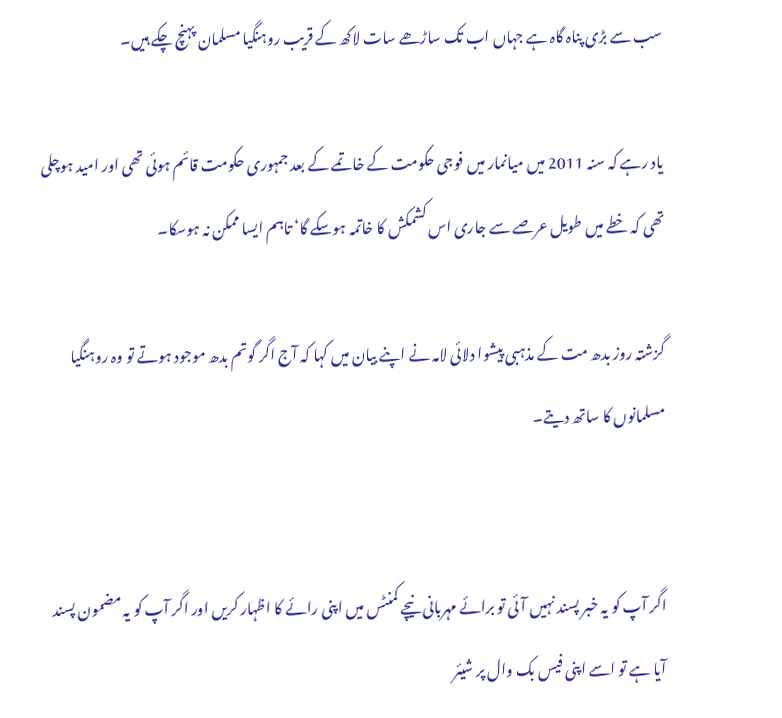سب سے بڑی پناہ گاہ ہے جہاں اب تک ساڑھے سات لاکھ کے قریب روہنگیا مسلمان پہنچ چکے ہیں۔

یاد رہے کہ سنہ 2011 میں میانمار میں فوجی حکومت کے خاتمے کے بعد جمہوری حکومت قائم ہوئی تھی اور امید ہوچلی تھی کہ خطے میں طویل عرصے سے جاری اس کشمکش کا خاتمہ ہوسکے گا‘ تاہم ایسا ممکن نہ ہوسکا۔

گزشتہ روز بدھ مت کے مذہبی پیشوا دلائی لامہ نے اپنے بیان میں کہا کہ آج اگر گوتم بدھ موجود ہوتے تو وہ روہنگیا مسلمانوں کا ساتھ دیتے۔


اگر آپ کو یہ خبر پسند نہیں آئی تو برائے مہربانی نیچے کمنٹس میں اپنی رائے کا اظہار کریں اور اگر آپ کو یہ مضمون پسند آیا ہے تو اسے اپنی فیس بک وال پر شیئر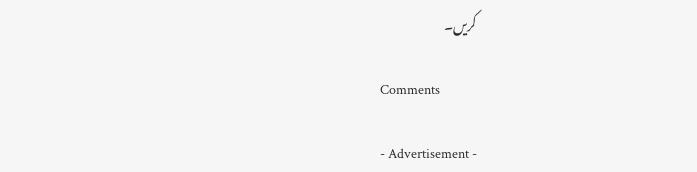کریں۔

Comments

- Advertisement -